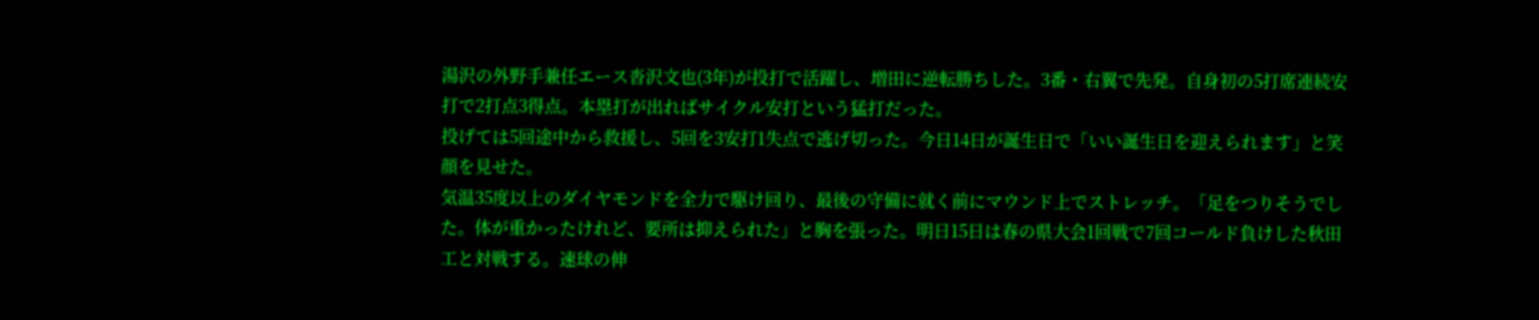湯沢の外野手兼任エース沓沢文也(3年)が投打で活躍し、増田に逆転勝ちした。3番・右翼で先発。自身初の5打席連続安打で2打点3得点。本塁打が出ればサイクル安打という猛打だった。
投げては5回途中から救援し、5回を3安打1失点で逃げ切った。今日14日が誕生日で「いい誕生日を迎えられます」と笑顔を見せた。
気温35度以上のダイヤモンドを全力で駆け回り、最後の守備に就く前にマウンド上でストレッチ。「足をつりそうでした。体が重かったけれど、要所は抑えられた」と胸を張った。明日15日は春の県大会1回戦で7回コールド負けした秋田工と対戦する。速球の伸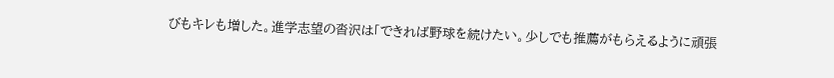びもキレも増した。進学志望の沓沢は「できれば野球を続けたい。少しでも推薦がもらえるように頑張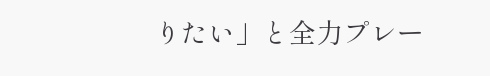りたい」と全力プレー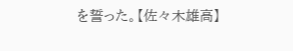を誓った。【佐々木雄高】